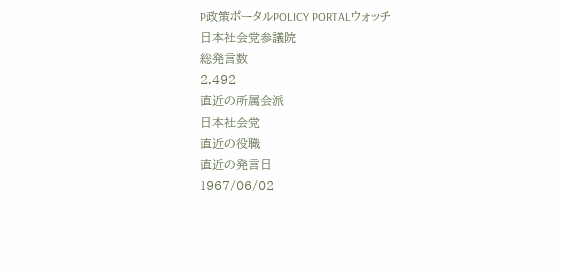P政策ポータルPOLICY PORTALウォッチ
日本社会党参議院
総発言数
2,492
直近の所属会派
日本社会党
直近の役職
直近の発言日
1967/06/02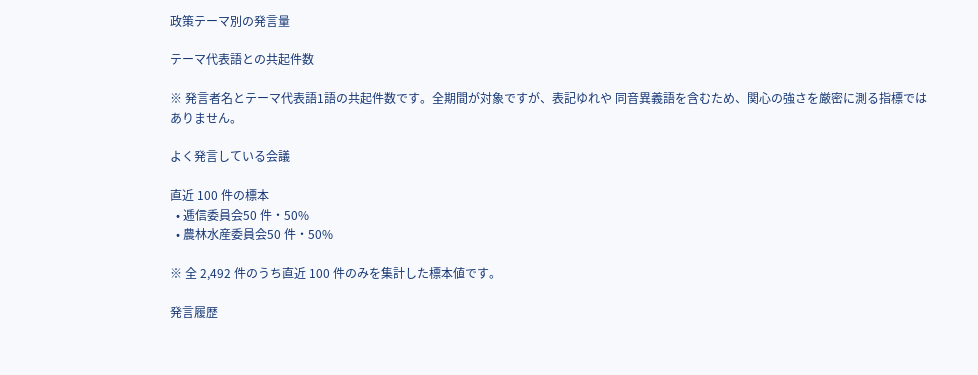政策テーマ別の発言量

テーマ代表語との共起件数

※ 発言者名とテーマ代表語1語の共起件数です。全期間が対象ですが、表記ゆれや 同音異義語を含むため、関心の強さを厳密に測る指標ではありません。

よく発言している会議

直近 100 件の標本
  • 逓信委員会50 件・50%
  • 農林水産委員会50 件・50%

※ 全 2,492 件のうち直近 100 件のみを集計した標本値です。

発言履歴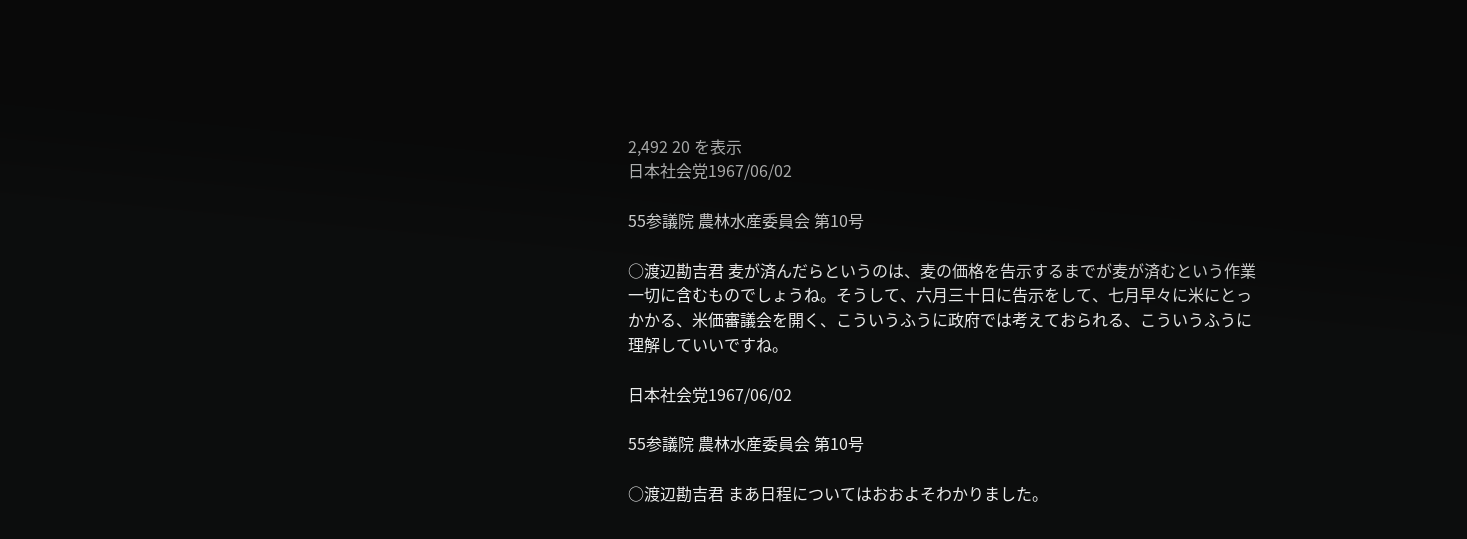2,492 20 を表示
日本社会党1967/06/02

55参議院 農林水産委員会 第10号

○渡辺勘吉君 麦が済んだらというのは、麦の価格を告示するまでが麦が済むという作業一切に含むものでしょうね。そうして、六月三十日に告示をして、七月早々に米にとっかかる、米価審議会を開く、こういうふうに政府では考えておられる、こういうふうに理解していいですね。

日本社会党1967/06/02

55参議院 農林水産委員会 第10号

○渡辺勘吉君 まあ日程についてはおおよそわかりました。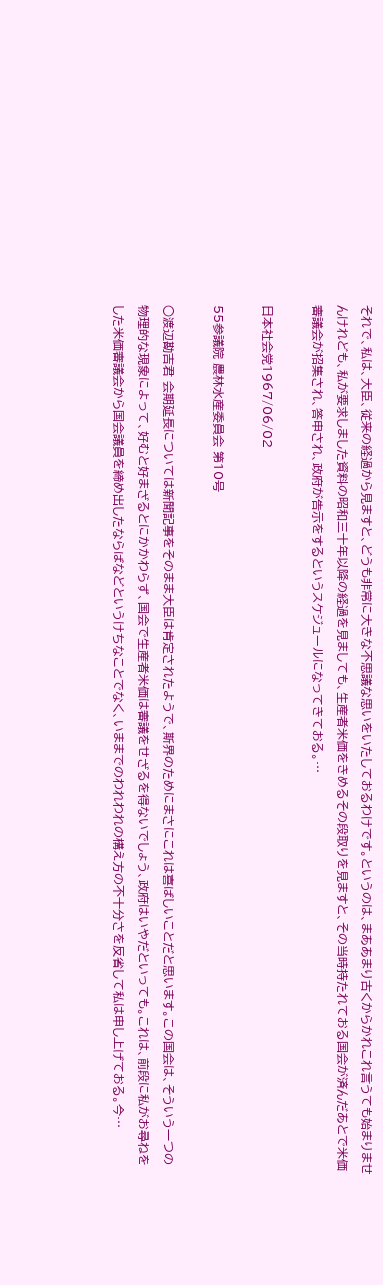それで、私は、大臣、従来の経過から見ますと、どうも非常に大きな不思議な思いをいたしておるわけです。というのは、まああまり古くからかれこれ言うても始まりませんけれども、私が要求しました資料の昭和三十年以降の経過を見ましても、生産者米価をきめるその段取りを見ますと、その当時持たれておる国会が済んだあとで米価審議会が招集され、答申され、政府が告示をするというスケジュールになってきておる。…

日本社会党1967/06/02

55参議院 農林水産委員会 第10号

○渡辺勘吉君 会期延長については新聞記事をそのまま大臣は肯定されたようで、斯界のためにまさにこれは喜ばしいことだと思います。この国会は、そういう一つの物理的な現象によって、好むと好まざるとにかかわらず、国会で生産者米価は審議をせざるを得ないでしょう、政府はいやだといっても。これは、前段に私がお尋ねをした米価審議会から国会議員を締め出したならばなどというけちなことでなく、いままでのわれわれの構え方の不十分さを反省して私は申し上げておる。今…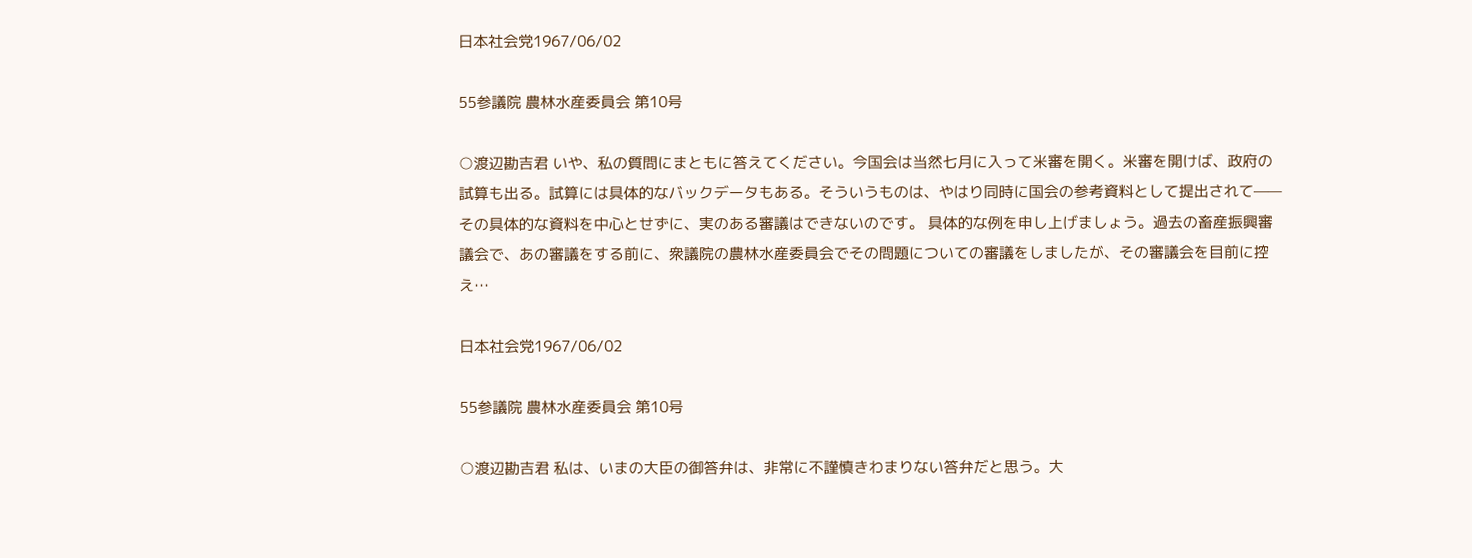日本社会党1967/06/02

55参議院 農林水産委員会 第10号

○渡辺勘吉君 いや、私の質問にまともに答えてください。今国会は当然七月に入って米審を開く。米審を開けば、政府の試算も出る。試算には具体的なバックデータもある。そういうものは、やはり同時に国会の参考資料として提出されて——その具体的な資料を中心とせずに、実のある審議はできないのです。 具体的な例を申し上げましょう。過去の畜産振興審議会で、あの審議をする前に、衆議院の農林水産委員会でその問題についての審議をしましたが、その審議会を目前に控え…

日本社会党1967/06/02

55参議院 農林水産委員会 第10号

○渡辺勘吉君 私は、いまの大臣の御答弁は、非常に不謹慎きわまりない答弁だと思う。大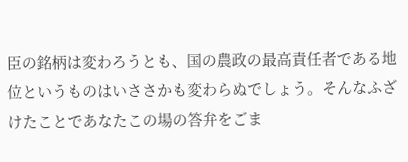臣の銘柄は変わろうとも、国の農政の最高責任者である地位というものはいささかも変わらぬでしょう。そんなふざけたことであなたこの場の答弁をごま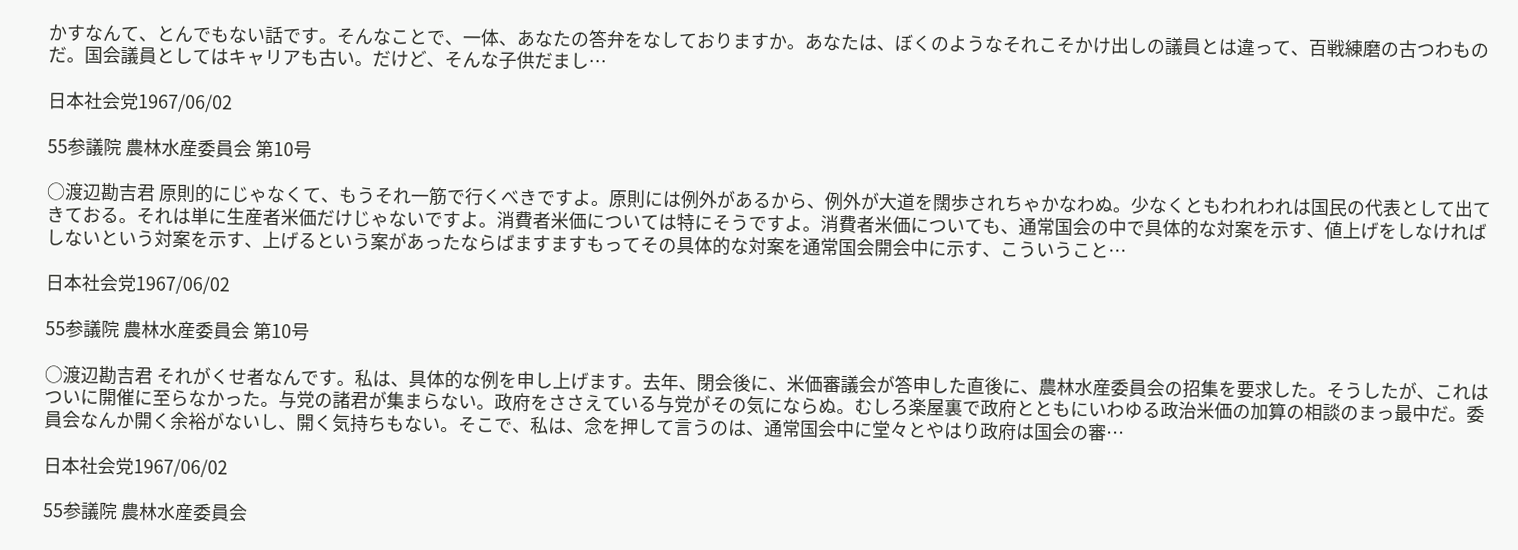かすなんて、とんでもない話です。そんなことで、一体、あなたの答弁をなしておりますか。あなたは、ぼくのようなそれこそかけ出しの議員とは違って、百戦練磨の古つわものだ。国会議員としてはキャリアも古い。だけど、そんな子供だまし…

日本社会党1967/06/02

55参議院 農林水産委員会 第10号

○渡辺勘吉君 原則的にじゃなくて、もうそれ一筋で行くべきですよ。原則には例外があるから、例外が大道を闊歩されちゃかなわぬ。少なくともわれわれは国民の代表として出てきておる。それは単に生産者米価だけじゃないですよ。消費者米価については特にそうですよ。消費者米価についても、通常国会の中で具体的な対案を示す、値上げをしなければしないという対案を示す、上げるという案があったならばますますもってその具体的な対案を通常国会開会中に示す、こういうこと…

日本社会党1967/06/02

55参議院 農林水産委員会 第10号

○渡辺勘吉君 それがくせ者なんです。私は、具体的な例を申し上げます。去年、閉会後に、米価審議会が答申した直後に、農林水産委員会の招集を要求した。そうしたが、これはついに開催に至らなかった。与党の諸君が集まらない。政府をささえている与党がその気にならぬ。むしろ楽屋裏で政府とともにいわゆる政治米価の加算の相談のまっ最中だ。委員会なんか開く余裕がないし、開く気持ちもない。そこで、私は、念を押して言うのは、通常国会中に堂々とやはり政府は国会の審…

日本社会党1967/06/02

55参議院 農林水産委員会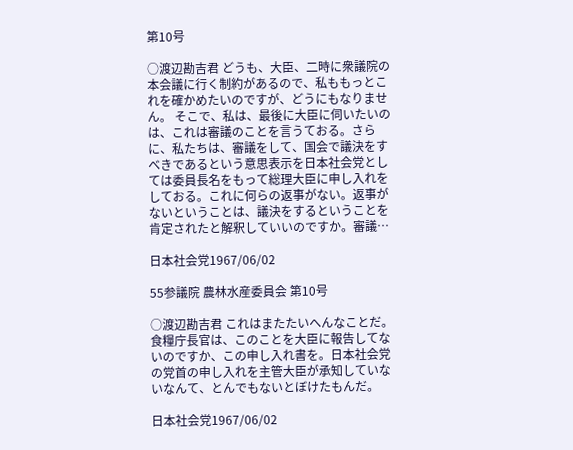第10号

○渡辺勘吉君 どうも、大臣、二時に衆議院の本会議に行く制約があるので、私ももっとこれを確かめたいのですが、どうにもなりません。 そこで、私は、最後に大臣に伺いたいのは、これは審議のことを言うておる。さらに、私たちは、審議をして、国会で議決をすべきであるという意思表示を日本社会党としては委員長名をもって総理大臣に申し入れをしておる。これに何らの返事がない。返事がないということは、議決をするということを肯定されたと解釈していいのですか。審議…

日本社会党1967/06/02

55参議院 農林水産委員会 第10号

○渡辺勘吉君 これはまたたいへんなことだ。食糧庁長官は、このことを大臣に報告してないのですか、この申し入れ書を。日本社会党の党首の申し入れを主管大臣が承知していないなんて、とんでもないとぼけたもんだ。

日本社会党1967/06/02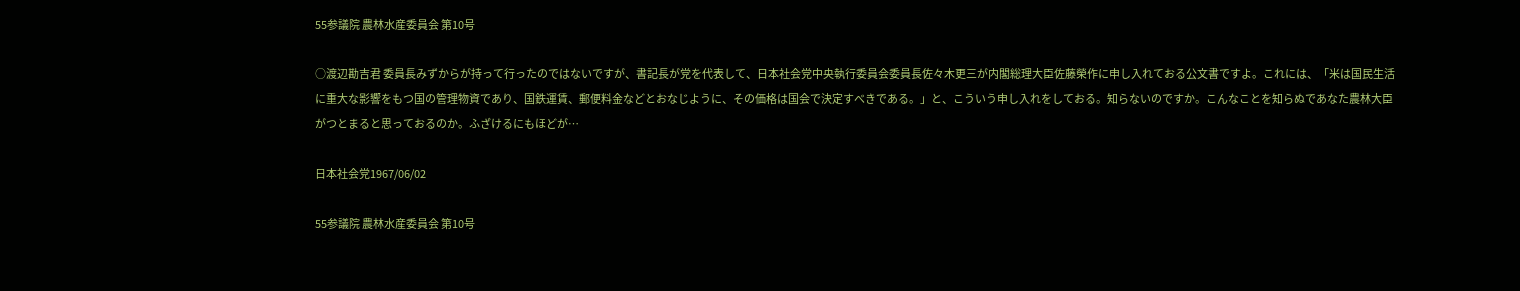55参議院 農林水産委員会 第10号

○渡辺勘吉君 委員長みずからが持って行ったのではないですが、書記長が党を代表して、日本社会党中央執行委員会委員長佐々木更三が内閣総理大臣佐藤榮作に申し入れておる公文書ですよ。これには、「米は国民生活に重大な影響をもつ国の管理物資であり、国鉄運賃、郵便料金などとおなじように、その価格は国会で決定すべきである。」と、こういう申し入れをしておる。知らないのですか。こんなことを知らぬであなた農林大臣がつとまると思っておるのか。ふざけるにもほどが…

日本社会党1967/06/02

55参議院 農林水産委員会 第10号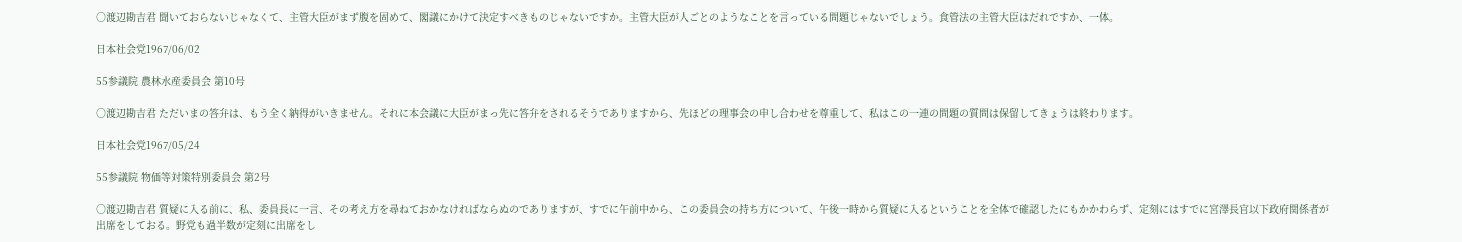○渡辺勘吉君 聞いておらないじゃなくて、主管大臣がまず腹を固めて、閣議にかけて決定すべきものじゃないですか。主管大臣が人ごとのようなことを言っている問題じゃないでしょう。食管法の主管大臣はだれですか、一体。

日本社会党1967/06/02

55参議院 農林水産委員会 第10号

○渡辺勘吉君 ただいまの答弁は、もう全く納得がいきません。それに本会議に大臣がまっ先に答弁をされるそうでありますから、先ほどの理事会の申し合わせを尊重して、私はこの一連の問題の質問は保留してきょうは終わります。

日本社会党1967/05/24

55参議院 物価等対策特別委員会 第2号

○渡辺勘吉君 質疑に入る前に、私、委員長に一言、その考え方を尋ねておかなければならぬのでありますが、すでに午前中から、この委員会の持ち方について、午後一時から質疑に入るということを全体で確認したにもかかわらず、定刻にはすでに宮澤長官以下政府関係者が出席をしておる。野党も過半数が定刻に出席をし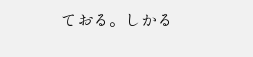ておる。しかる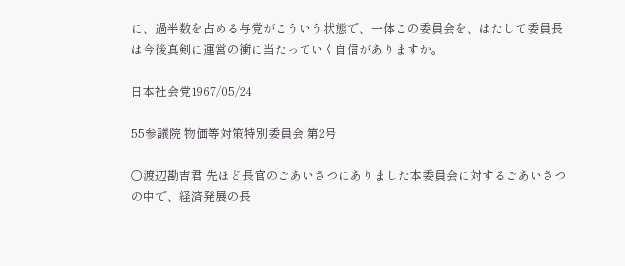に、過半数を占める与党がこういう状態で、一体この委員会を、はたして委員長は今後真剣に運営の衝に当たっていく自信がありますか。

日本社会党1967/05/24

55参議院 物価等対策特別委員会 第2号

○渡辺勘吉君 先ほど長官のごあいさつにありました本委員会に対するごあいさつの中で、経済発展の長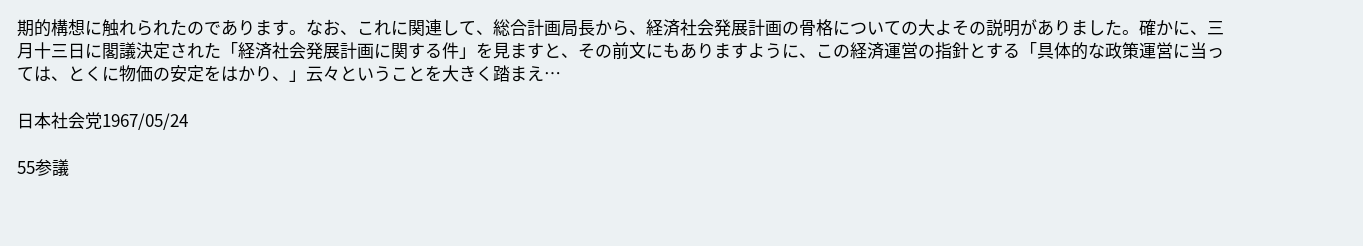期的構想に触れられたのであります。なお、これに関連して、総合計画局長から、経済社会発展計画の骨格についての大よその説明がありました。確かに、三月十三日に閣議決定された「経済社会発展計画に関する件」を見ますと、その前文にもありますように、この経済運営の指針とする「具体的な政策運営に当っては、とくに物価の安定をはかり、」云々ということを大きく踏まえ…

日本社会党1967/05/24

55参議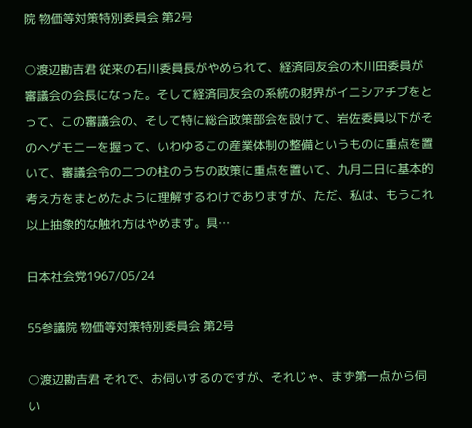院 物価等対策特別委員会 第2号

○渡辺勘吉君 従来の石川委員長がやめられて、経済同友会の木川田委員が審議会の会長になった。そして経済同友会の系統の財界がイニシアチブをとって、この審議会の、そして特に総合政策部会を設けて、岩佐委員以下がそのヘゲモニーを握って、いわゆるこの産業体制の整備というものに重点を置いて、審議会令の二つの柱のうちの政策に重点を置いて、九月二日に基本的考え方をまとめたように理解するわけでありますが、ただ、私は、もうこれ以上抽象的な触れ方はやめます。具…

日本社会党1967/05/24

55参議院 物価等対策特別委員会 第2号

○渡辺勘吉君 それで、お伺いするのですが、それじゃ、まず第一点から伺い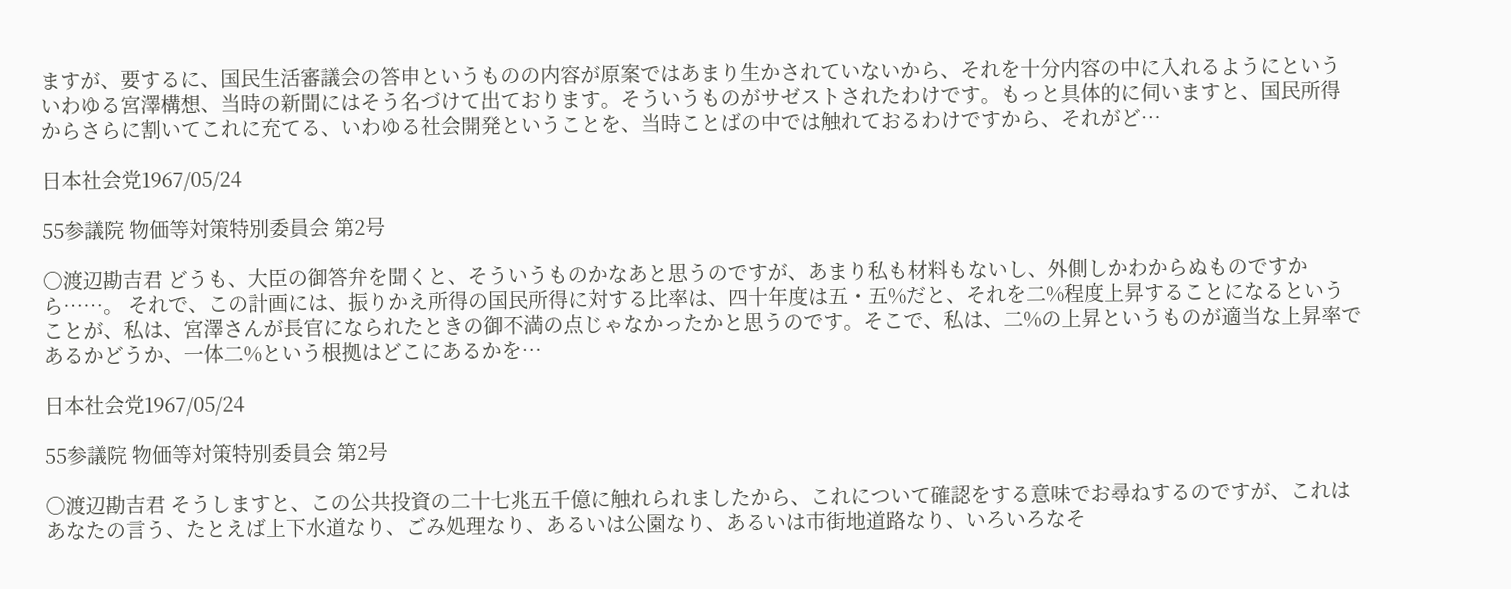ますが、要するに、国民生活審議会の答申というものの内容が原案ではあまり生かされていないから、それを十分内容の中に入れるようにといういわゆる宮澤構想、当時の新聞にはそう名づけて出ております。そういうものがサゼストされたわけです。もっと具体的に伺いますと、国民所得からさらに割いてこれに充てる、いわゆる社会開発ということを、当時ことばの中では触れておるわけですから、それがど…

日本社会党1967/05/24

55参議院 物価等対策特別委員会 第2号

○渡辺勘吉君 どうも、大臣の御答弁を聞くと、そういうものかなあと思うのですが、あまり私も材料もないし、外側しかわからぬものですから……。 それで、この計画には、振りかえ所得の国民所得に対する比率は、四十年度は五・五%だと、それを二%程度上昇することになるということが、私は、宮澤さんが長官になられたときの御不満の点じゃなかったかと思うのです。そこで、私は、二%の上昇というものが適当な上昇率であるかどうか、一体二%という根拠はどこにあるかを…

日本社会党1967/05/24

55参議院 物価等対策特別委員会 第2号

○渡辺勘吉君 そうしますと、この公共投資の二十七兆五千億に触れられましたから、これについて確認をする意味でお尋ねするのですが、これはあなたの言う、たとえば上下水道なり、ごみ処理なり、あるいは公園なり、あるいは市街地道路なり、いろいろなそ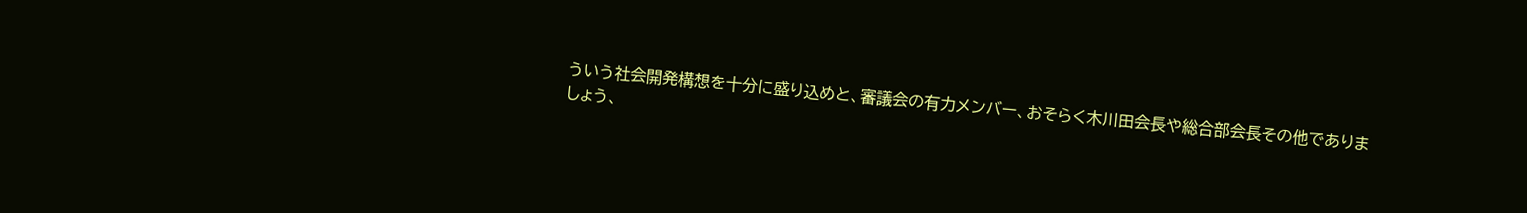ういう社会開発構想を十分に盛り込めと、審議会の有力メンバー、おそらく木川田会長や総合部会長その他でありましょう、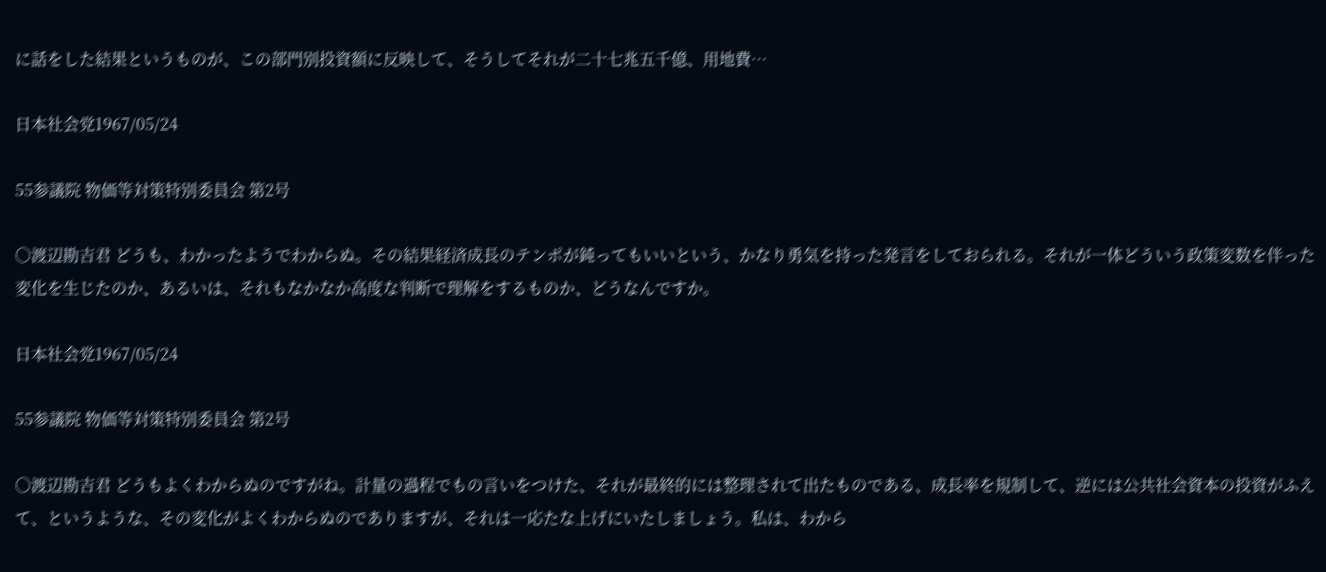に話をした結果というものが、この部門別投資額に反映して、そうしてそれが二十七兆五千億、用地費…

日本社会党1967/05/24

55参議院 物価等対策特別委員会 第2号

○渡辺勘吉君 どうも、わかったようでわからぬ。その結果経済成長のテンポが鈍ってもいいという、かなり勇気を持った発言をしておられる。それが一体どういう政策変数を伴った変化を生じたのか、あるいは、それもなかなか高度な判断で理解をするものか、どうなんですか。

日本社会党1967/05/24

55参議院 物価等対策特別委員会 第2号

○渡辺勘吉君 どうもよくわからぬのですがね。計量の過程でもの言いをつけた、それが最終的には整理されて出たものである、成長率を規制して、逆には公共社会資本の投資がふえて、というような、その変化がよくわからぬのでありますが、それは一応たな上げにいたしましょう。私は、わから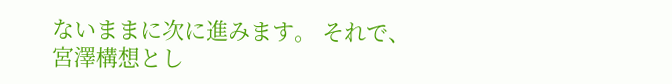ないままに次に進みます。 それで、宮澤構想とし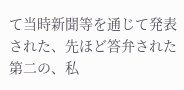て当時新聞等を通じて発表された、先ほど答弁された第二の、私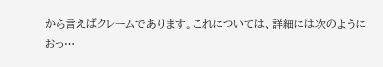から言えばクレームであります。これについては、詳細には次のようにおっ…